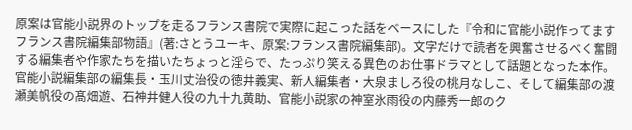原案は官能小説界のトップを走るフランス書院で実際に起こった話をベースにした『令和に官能小説作ってます フランス書院編集部物語』(著:さとうユーキ、原案:フランス書院編集部)。文字だけで読者を興奮させるべく奮闘する編集者や作家たちを描いたちょっと淫らで、たっぷり笑える異色のお仕事ドラマとして話題となった本作。
官能小説編集部の編集長・玉川丈治役の徳井義実、新人編集者・大泉ましろ役の桃月なしこ、そして編集部の渡瀬美帆役の髙畑遊、石神井健人役の九十九黄助、官能小説家の神室氷雨役の内藤秀一郎のク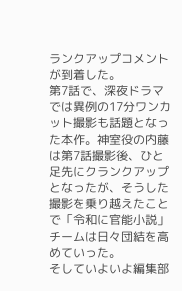ランクアップコメントが到着した。
第7話で、深夜ドラマでは異例の17分ワンカット撮影も話題となった本作。神室役の内藤は第7話撮影後、ひと足先にクランクアップとなったが、そうした撮影を乗り越えたことで「令和に官能小説」チームは日々団結を高めていった。
そしていよいよ編集部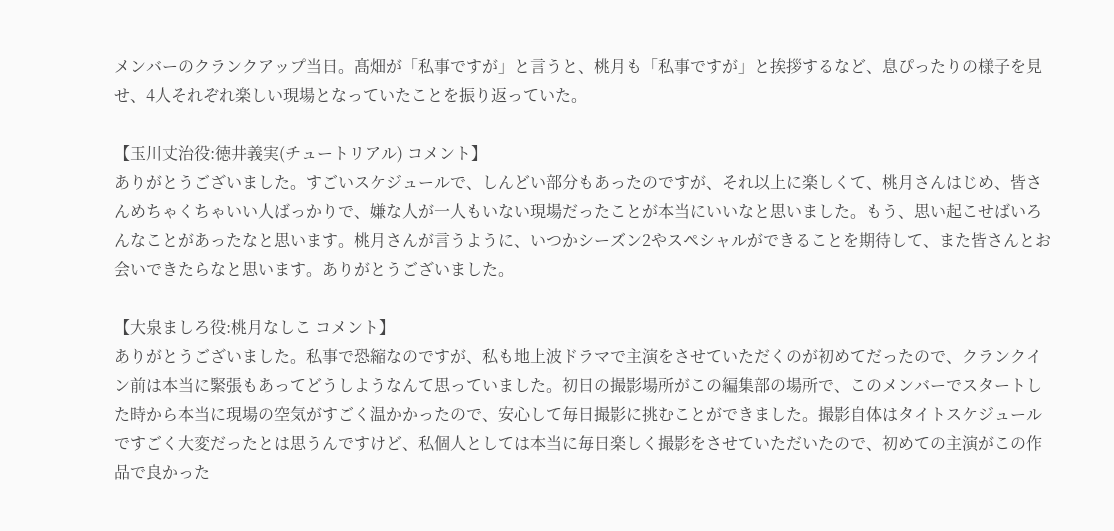メンバーのクランクアップ当日。髙畑が「私事ですが」と言うと、桃月も「私事ですが」と挨拶するなど、息ぴったりの様子を見せ、4人それぞれ楽しい現場となっていたことを振り返っていた。

【玉川丈治役:徳井義実(チュートリアル) コメント】
ありがとうございました。すごいスケジュールで、しんどい部分もあったのですが、それ以上に楽しくて、桃月さんはじめ、皆さんめちゃくちゃいい人ばっかりで、嫌な人が一人もいない現場だったことが本当にいいなと思いました。もう、思い起こせばいろんなことがあったなと思います。桃月さんが言うように、いつかシーズン2やスペシャルができることを期待して、また皆さんとお会いできたらなと思います。ありがとうございました。

【大泉ましろ役:桃月なしこ コメント】
ありがとうございました。私事で恐縮なのですが、私も地上波ドラマで主演をさせていただくのが初めてだったので、クランクイン前は本当に緊張もあってどうしようなんて思っていました。初日の撮影場所がこの編集部の場所で、このメンバーでスタートした時から本当に現場の空気がすごく温かかったので、安心して毎日撮影に挑むことができました。撮影自体はタイトスケジュールですごく大変だったとは思うんですけど、私個人としては本当に毎日楽しく撮影をさせていただいたので、初めての主演がこの作品で良かった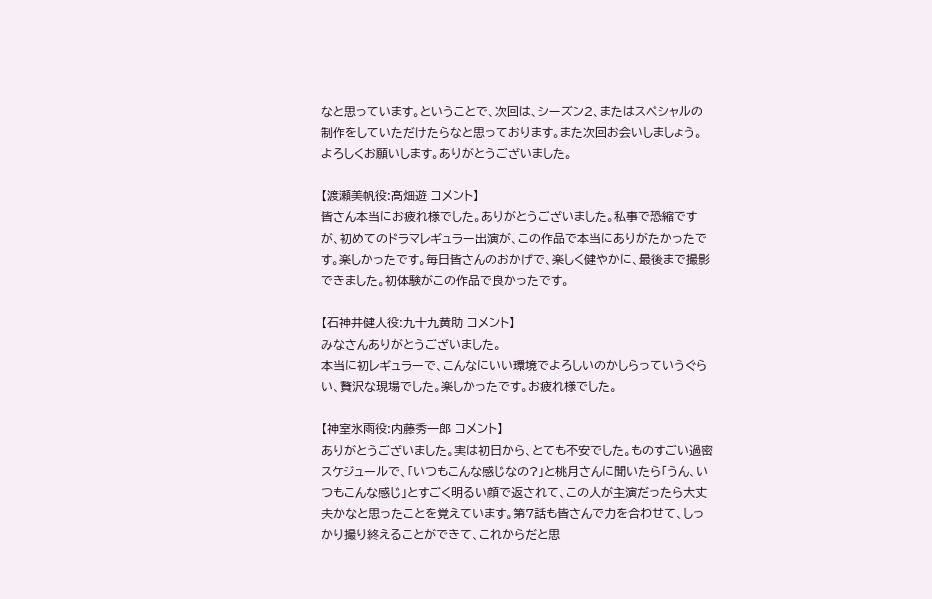なと思っています。ということで、次回は、シーズン2、またはスペシャルの制作をしていただけたらなと思っております。また次回お会いしましょう。よろしくお願いします。ありがとうございました。

【渡瀬美帆役:髙畑遊 コメント】
皆さん本当にお疲れ様でした。ありがとうございました。私事で恐縮ですが、初めてのドラマレギュラー出演が、この作品で本当にありがたかったです。楽しかったです。毎日皆さんのおかげで、楽しく健やかに、最後まで撮影できました。初体験がこの作品で良かったです。

【石神井健人役:九十九黄助 コメント】
みなさんありがとうございました。
本当に初レギュラーで、こんなにいい環境でよろしいのかしらっていうぐらい、贅沢な現場でした。楽しかったです。お疲れ様でした。

【神室氷雨役:内藤秀一郎 コメント】
ありがとうございました。実は初日から、とても不安でした。ものすごい過密スケジュールで、「いつもこんな感じなの?」と桃月さんに聞いたら「うん、いつもこんな感じ」とすごく明るい顔で返されて、この人が主演だったら大丈夫かなと思ったことを覚えています。第7話も皆さんで力を合わせて、しっかり撮り終えることができて、これからだと思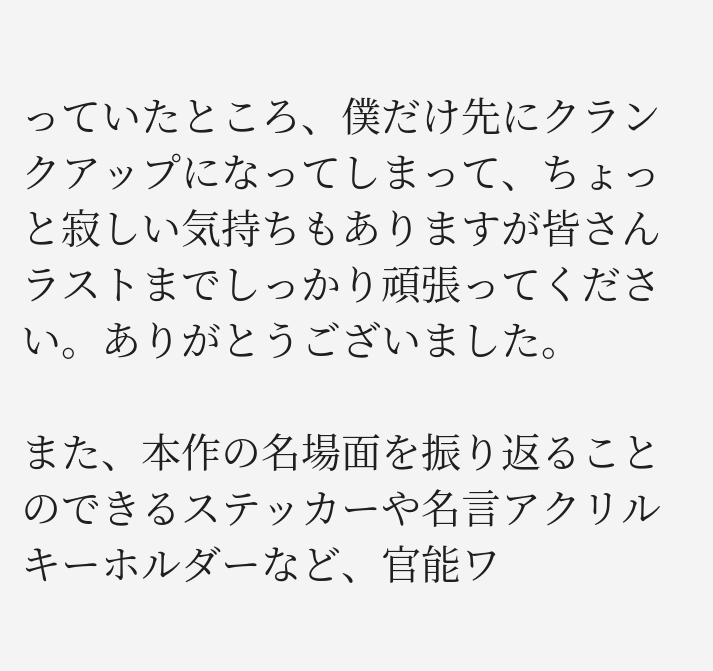っていたところ、僕だけ先にクランクアップになってしまって、ちょっと寂しい気持ちもありますが皆さんラストまでしっかり頑張ってください。ありがとうございました。

また、本作の名場面を振り返ることのできるステッカーや名言アクリルキーホルダーなど、官能ワ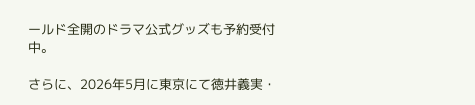ールド全開のドラマ公式グッズも予約受付中。

さらに、2026年5月に東京にて徳井義実・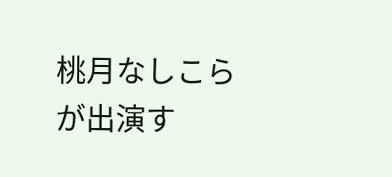桃月なしこらが出演す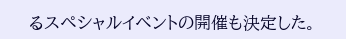るスペシャルイベントの開催も決定した。